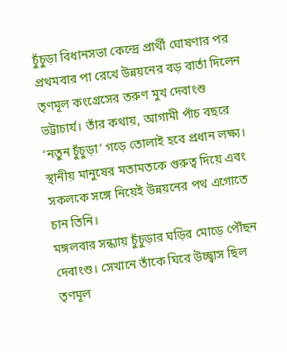চুঁচুড়া বিধানসভা কেন্দ্রে প্রার্থী ঘোষণার পর প্রথমবার পা রেখে উন্নয়নের বড় বার্তা দিলেন তৃণমূল কংগ্রেসের তরুণ মুখ দেবাংশু ভট্টাচার্য। তাঁর কথায়, আগামী পাঁচ বছরে ‘নতুন চুঁচুড়া’ গড়ে তোলাই হবে প্রধান লক্ষ্য। স্থানীয় মানুষের মতামতকে গুরুত্ব দিয়ে এবং সকলকে সঙ্গে নিয়েই উন্নয়নের পথ এগোতে চান তিনি।
মঙ্গলবার সন্ধ্যায় চুঁচুড়ার ঘড়ির মোড়ে পৌঁছন দেবাংশু। সেখানে তাঁকে ঘিরে উচ্ছ্বাস ছিল তৃণমূল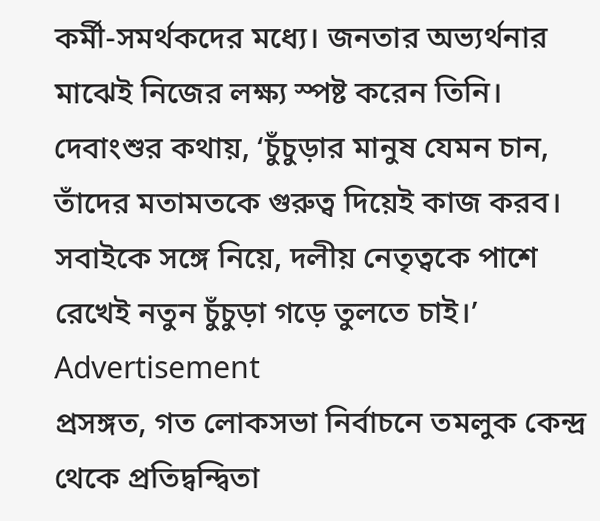কর্মী-সমর্থকদের মধ্যে। জনতার অভ্যর্থনার মাঝেই নিজের লক্ষ্য স্পষ্ট করেন তিনি। দেবাংশুর কথায়, ‘চুঁচুড়ার মানুষ যেমন চান, তাঁদের মতামতকে গুরুত্ব দিয়েই কাজ করব। সবাইকে সঙ্গে নিয়ে, দলীয় নেতৃত্বকে পাশে রেখেই নতুন চুঁচুড়া গড়ে তুলতে চাই।’
Advertisement
প্রসঙ্গত, গত লোকসভা নির্বাচনে তমলুক কেন্দ্র থেকে প্রতিদ্বন্দ্বিতা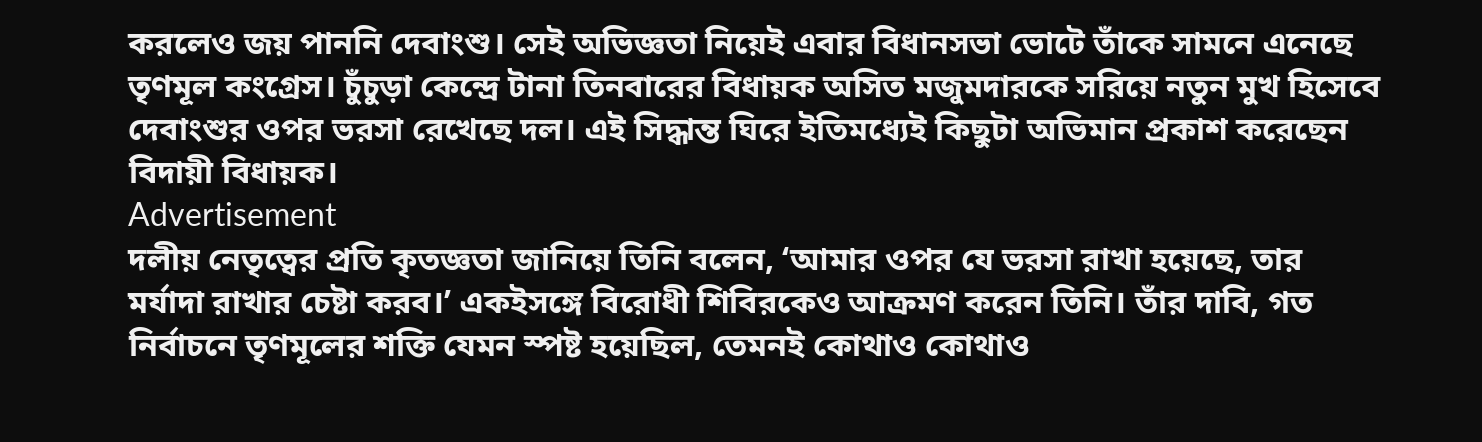করলেও জয় পাননি দেবাংশু। সেই অভিজ্ঞতা নিয়েই এবার বিধানসভা ভোটে তাঁকে সামনে এনেছে তৃণমূল কংগ্রেস। চুঁচুড়া কেন্দ্রে টানা তিনবারের বিধায়ক অসিত মজুমদারকে সরিয়ে নতুন মুখ হিসেবে দেবাংশুর ওপর ভরসা রেখেছে দল। এই সিদ্ধান্ত ঘিরে ইতিমধ্যেই কিছুটা অভিমান প্রকাশ করেছেন বিদায়ী বিধায়ক।
Advertisement
দলীয় নেতৃত্বের প্রতি কৃতজ্ঞতা জানিয়ে তিনি বলেন, ‘আমার ওপর যে ভরসা রাখা হয়েছে, তার মর্যাদা রাখার চেষ্টা করব।’ একইসঙ্গে বিরোধী শিবিরকেও আক্রমণ করেন তিনি। তাঁর দাবি, গত নির্বাচনে তৃণমূলের শক্তি যেমন স্পষ্ট হয়েছিল, তেমনই কোথাও কোথাও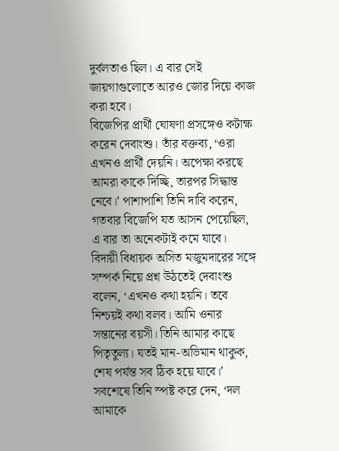দুর্বলতাও ছিল। এ বার সেই জায়গাগুলোতে আরও জোর দিয়ে কাজ করা হবে।
বিজেপির প্রার্থী ঘোষণা প্রসঙ্গেও কটাক্ষ করেন দেবাংশু। তাঁর বক্তব্য, ‘ওরা এখনও প্রার্থী দেয়নি। অপেক্ষা করছে আমরা কাকে দিচ্ছি, তারপর সিদ্ধান্ত নেবে।’ পাশাপাশি তিনি দাবি করেন, গতবার বিজেপি যত আসন পেয়েছিল, এ বার তা অনেকটাই কমে যাবে।
বিদায়ী বিধায়ক অসিত মজুমদারের সঙ্গে সম্পর্ক নিয়ে প্রশ্ন উঠতেই দেবাংশু বলেন, ‘এখনও কথা হয়নি। তবে নিশ্চয়ই কথা বলব। আমি ওনার সন্তানের বয়সী। তিনি আমার কাছে পিতৃতুল্য। যতই মান-অভিমান থাকুক, শেষ পর্যন্ত সব ঠিক হয়ে যাবে।’
সবশেষে তিনি স্পষ্ট করে দেন, ‘দল আমাকে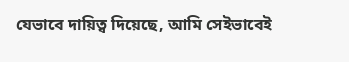যেভাবে দায়িত্ব দিয়েছে, আমি সেইভাবেই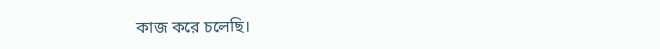কাজ করে চলেছি।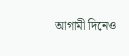আগামী দিনেও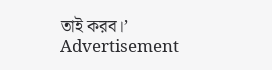তাই করব।’
Advertisement